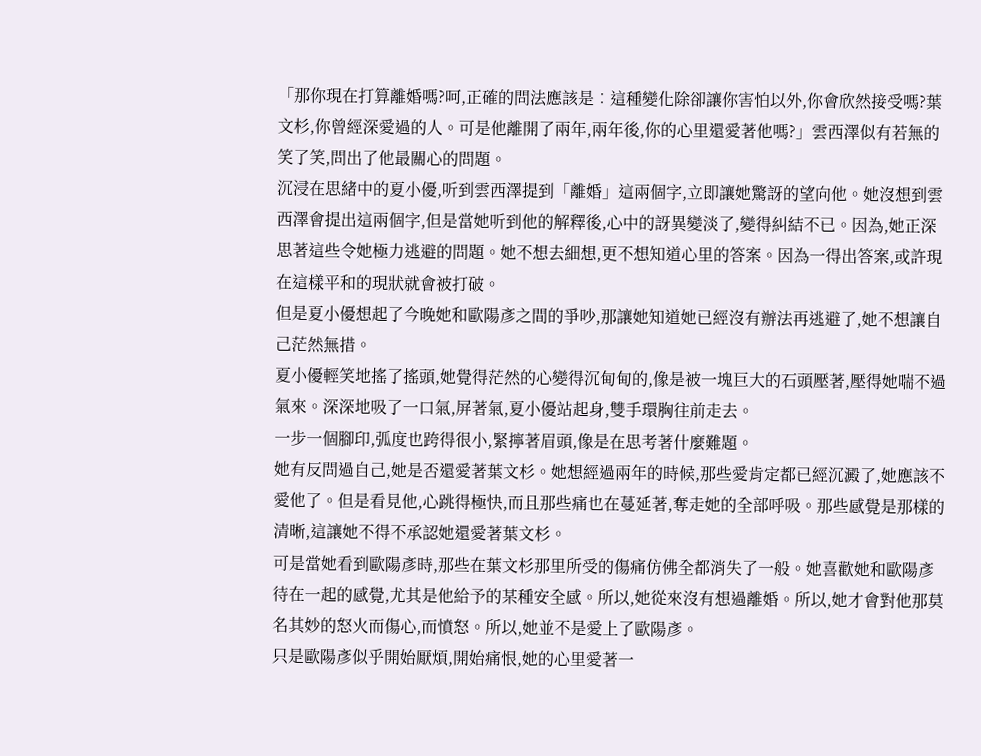「那你現在打算離婚嗎?呵,正確的問法應該是︰這種變化除卻讓你害怕以外,你會欣然接受嗎?葉文杉,你曾經深愛過的人。可是他離開了兩年,兩年後,你的心里還愛著他嗎?」雲西澤似有若無的笑了笑,問出了他最關心的問題。
沉浸在思緒中的夏小優,听到雲西澤提到「離婚」這兩個字,立即讓她驚訝的望向他。她沒想到雲西澤會提出這兩個字,但是當她听到他的解釋後,心中的訝異變淡了,變得糾結不已。因為,她正深思著這些令她極力逃避的問題。她不想去細想,更不想知道心里的答案。因為一得出答案,或許現在這樣平和的現狀就會被打破。
但是夏小優想起了今晚她和歐陽彥之間的爭吵,那讓她知道她已經沒有辦法再逃避了,她不想讓自己茫然無措。
夏小優輕笑地搖了搖頭,她覺得茫然的心變得沉甸甸的,像是被一塊巨大的石頭壓著,壓得她喘不過氣來。深深地吸了一口氣,屏著氣,夏小優站起身,雙手環胸往前走去。
一步一個腳印,弧度也跨得很小,緊擰著眉頭,像是在思考著什麼難題。
她有反問過自己,她是否還愛著葉文杉。她想經過兩年的時候,那些愛肯定都已經沉澱了,她應該不愛他了。但是看見他,心跳得極快,而且那些痛也在蔓延著,奪走她的全部呼吸。那些感覺是那樣的清晰,這讓她不得不承認她還愛著葉文杉。
可是當她看到歐陽彥時,那些在葉文杉那里所受的傷痛仿佛全都消失了一般。她喜歡她和歐陽彥待在一起的感覺,尤其是他給予的某種安全感。所以,她從來沒有想過離婚。所以,她才會對他那莫名其妙的怒火而傷心,而憤怒。所以,她並不是愛上了歐陽彥。
只是歐陽彥似乎開始厭煩,開始痛恨,她的心里愛著一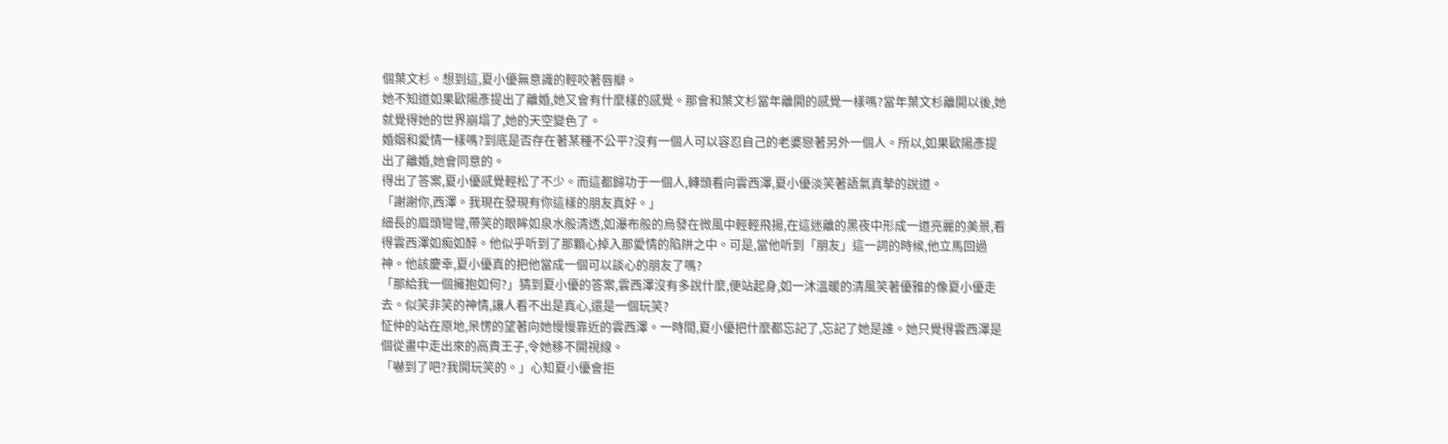個葉文杉。想到這,夏小優無意識的輕咬著唇瓣。
她不知道如果歐陽彥提出了離婚,她又會有什麼樣的感覺。那會和葉文杉當年離開的感覺一樣嗎?當年葉文杉離開以後,她就覺得她的世界崩塌了,她的天空變色了。
婚姻和愛情一樣嗎?到底是否存在著某種不公平?沒有一個人可以容忍自己的老婆戀著另外一個人。所以,如果歐陽彥提出了離婚,她會同意的。
得出了答案,夏小優感覺輕松了不少。而這都歸功于一個人,轉頭看向雲西澤,夏小優淡笑著語氣真摯的說道。
「謝謝你,西澤。我現在發現有你這樣的朋友真好。」
細長的眉頭彎彎,帶笑的眼眸如泉水般清透,如瀑布般的烏發在微風中輕輕飛揚,在這迷離的黑夜中形成一道亮麗的美景,看得雲西澤如痴如醉。他似乎听到了那顆心掉入那愛情的陷阱之中。可是,當他听到「朋友」這一詞的時候,他立馬回過神。他該慶幸,夏小優真的把他當成一個可以談心的朋友了嗎?
「那給我一個擁抱如何?」猜到夏小優的答案,雲西澤沒有多說什麼,便站起身,如一沐溫暖的清風笑著優雅的像夏小優走去。似笑非笑的神情,讓人看不出是真心,還是一個玩笑?
怔仲的站在原地,呆愣的望著向她慢慢靠近的雲西澤。一時間,夏小優把什麼都忘記了,忘記了她是誰。她只覺得雲西澤是個從畫中走出來的高貴王子,令她移不開視線。
「嚇到了吧?我開玩笑的。」心知夏小優會拒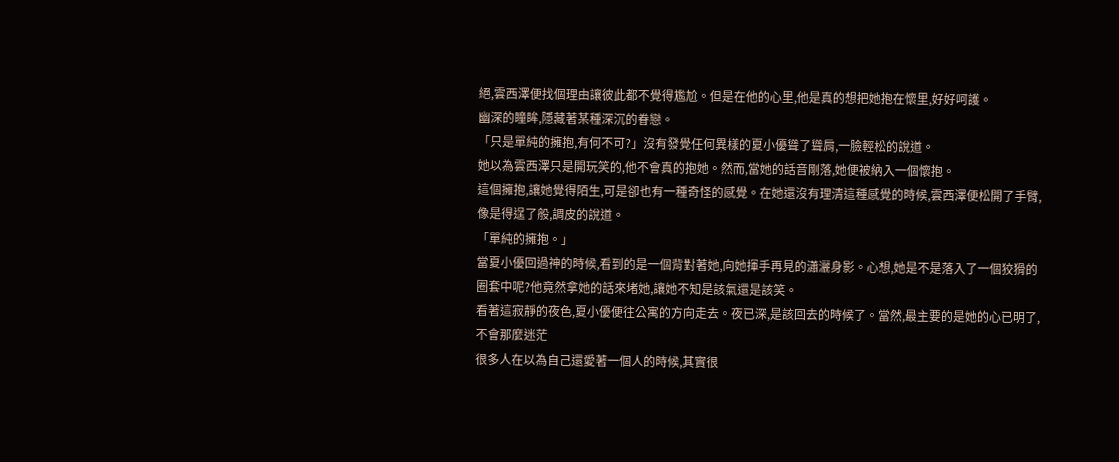絕,雲西澤便找個理由讓彼此都不覺得尷尬。但是在他的心里,他是真的想把她抱在懷里,好好呵護。
幽深的瞳眸,隱藏著某種深沉的眷戀。
「只是單純的擁抱,有何不可?」沒有發覺任何異樣的夏小優聳了聳肩,一臉輕松的說道。
她以為雲西澤只是開玩笑的,他不會真的抱她。然而,當她的話音剛落,她便被納入一個懷抱。
這個擁抱,讓她覺得陌生,可是卻也有一種奇怪的感覺。在她還沒有理清這種感覺的時候,雲西澤便松開了手臂,像是得逞了般,調皮的說道。
「單純的擁抱。」
當夏小優回過神的時候,看到的是一個背對著她,向她揮手再見的瀟灑身影。心想,她是不是落入了一個狡猾的圈套中呢?他竟然拿她的話來堵她,讓她不知是該氣還是該笑。
看著這寂靜的夜色,夏小優便往公寓的方向走去。夜已深,是該回去的時候了。當然,最主要的是她的心已明了,不會那麼迷茫
很多人在以為自己還愛著一個人的時候,其實很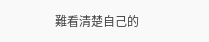難看清楚自己的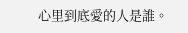心里到底愛的人是誰。